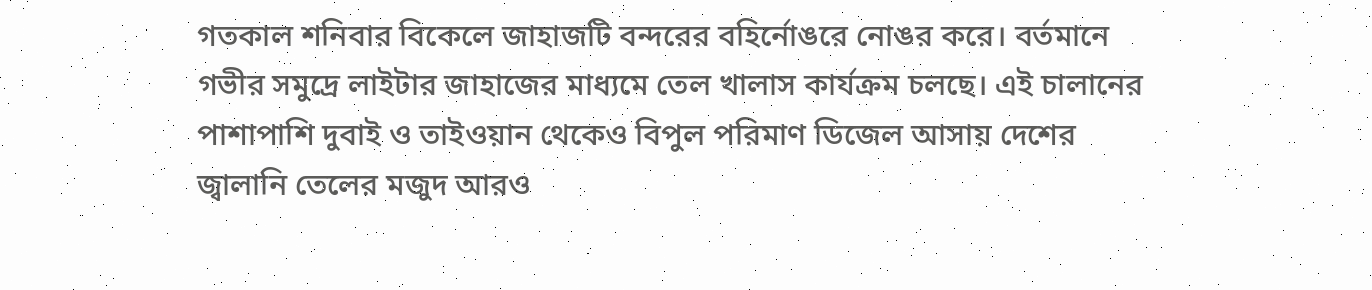গতকাল শনিবার বিকেলে জাহাজটি বন্দরের বহির্নোঙরে নোঙর করে। বর্তমানে গভীর সমুদ্রে লাইটার জাহাজের মাধ্যমে তেল খালাস কার্যক্রম চলছে। এই চালানের পাশাপাশি দুবাই ও তাইওয়ান থেকেও বিপুল পরিমাণ ডিজেল আসায় দেশের জ্বালানি তেলের মজুদ আরও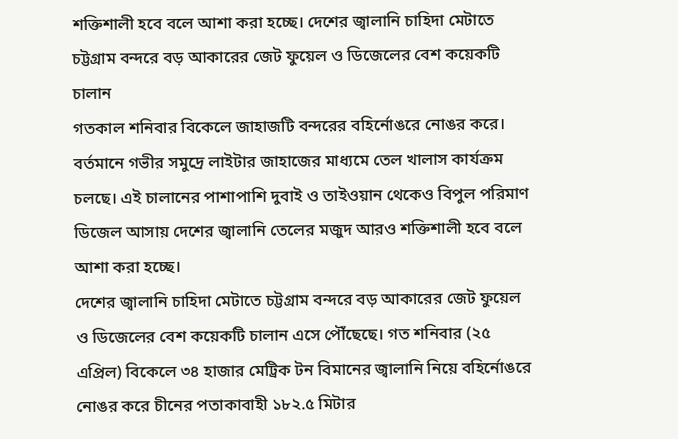শক্তিশালী হবে বলে আশা করা হচ্ছে। দেশের জ্বালানি চাহিদা মেটাতে চট্টগ্রাম বন্দরে বড় আকারের জেট ফুয়েল ও ডিজেলের বেশ কয়েকটি চালান
গতকাল শনিবার বিকেলে জাহাজটি বন্দরের বহির্নোঙরে নোঙর করে। বর্তমানে গভীর সমুদ্রে লাইটার জাহাজের মাধ্যমে তেল খালাস কার্যক্রম চলছে। এই চালানের পাশাপাশি দুবাই ও তাইওয়ান থেকেও বিপুল পরিমাণ ডিজেল আসায় দেশের জ্বালানি তেলের মজুদ আরও শক্তিশালী হবে বলে আশা করা হচ্ছে।
দেশের জ্বালানি চাহিদা মেটাতে চট্টগ্রাম বন্দরে বড় আকারের জেট ফুয়েল ও ডিজেলের বেশ কয়েকটি চালান এসে পৌঁছেছে। গত শনিবার (২৫ এপ্রিল) বিকেলে ৩৪ হাজার মেট্রিক টন বিমানের জ্বালানি নিয়ে বহির্নোঙরে নোঙর করে চীনের পতাকাবাহী ১৮২.৫ মিটার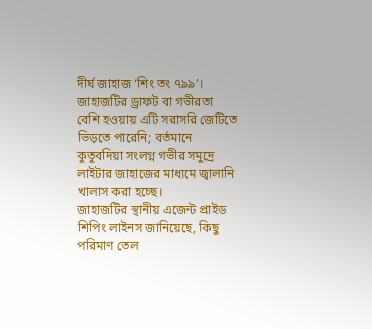দীর্ঘ জাহাজ ‘শিং তং ৭৯৯’। জাহাজটির ড্রাফট বা গভীরতা বেশি হওয়ায় এটি সরাসরি জেটিতে ভিড়তে পারেনি; বর্তমানে কুতুবদিয়া সংলগ্ন গভীর সমুদ্রে লাইটার জাহাজের মাধ্যমে জ্বালানি খালাস করা হচ্ছে।
জাহাজটির স্থানীয় এজেন্ট প্রাইড শিপিং লাইনস জানিয়েছে, কিছু পরিমাণ তেল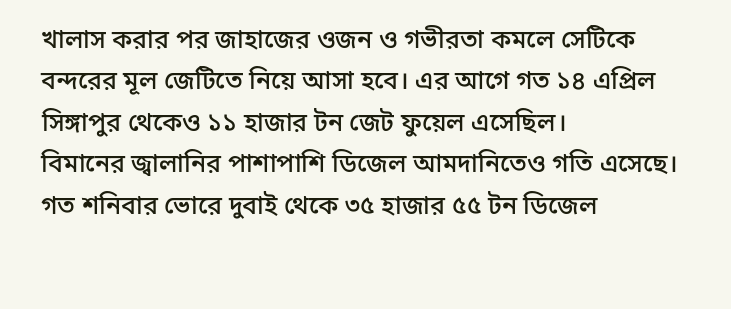খালাস করার পর জাহাজের ওজন ও গভীরতা কমলে সেটিকে বন্দরের মূল জেটিতে নিয়ে আসা হবে। এর আগে গত ১৪ এপ্রিল সিঙ্গাপুর থেকেও ১১ হাজার টন জেট ফুয়েল এসেছিল।
বিমানের জ্বালানির পাশাপাশি ডিজেল আমদানিতেও গতি এসেছে। গত শনিবার ভোরে দুবাই থেকে ৩৫ হাজার ৫৫ টন ডিজেল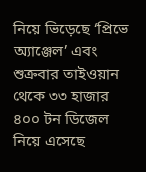নিয়ে ভিড়েছে ‘প্রিভে অ্যাঞ্জেল’ এবং শুক্রবার তাইওয়ান থেকে ৩৩ হাজার ৪০০ টন ডিজেল নিয়ে এসেছে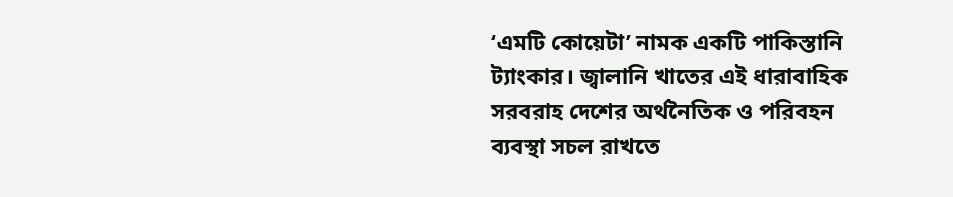‘এমটি কোয়েটা’ নামক একটি পাকিস্তানি ট্যাংকার। জ্বালানি খাতের এই ধারাবাহিক সরবরাহ দেশের অর্থনৈতিক ও পরিবহন ব্যবস্থা সচল রাখতে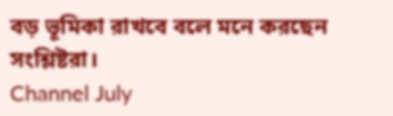বড় ভূমিকা রাখবে বলে মনে করছেন সংশ্লিষ্টরা।
Channel July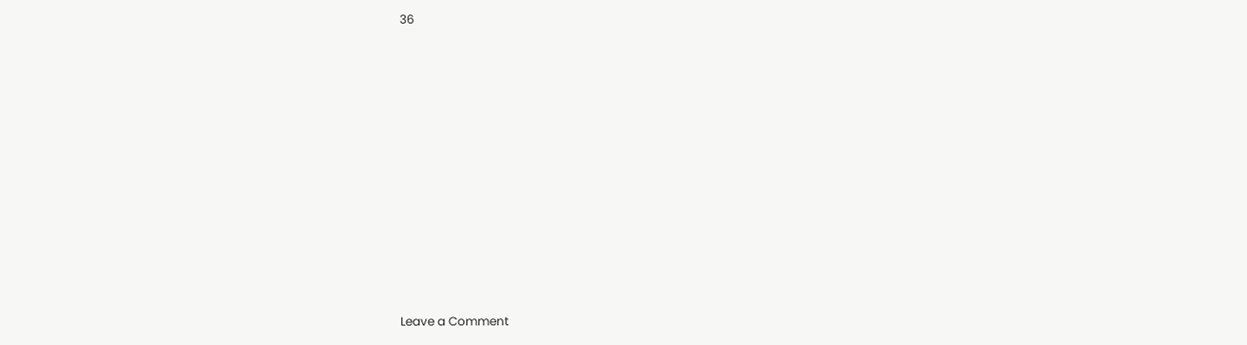36

















Leave a Comment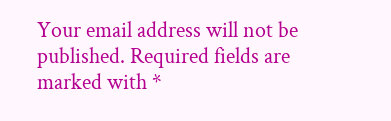Your email address will not be published. Required fields are marked with *